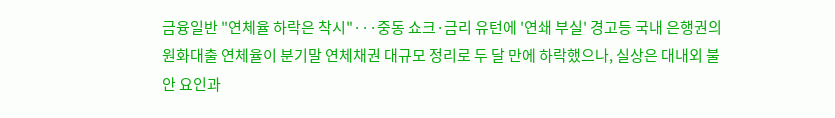금융일반 "연체율 하락은 착시"···중동 쇼크·금리 유턴에 '연쇄 부실' 경고등 국내 은행권의 원화대출 연체율이 분기말 연체채권 대규모 정리로 두 달 만에 하락했으나, 실상은 대내외 불안 요인과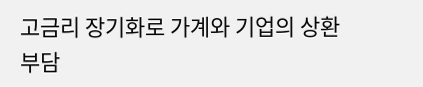고금리 장기화로 가계와 기업의 상환 부담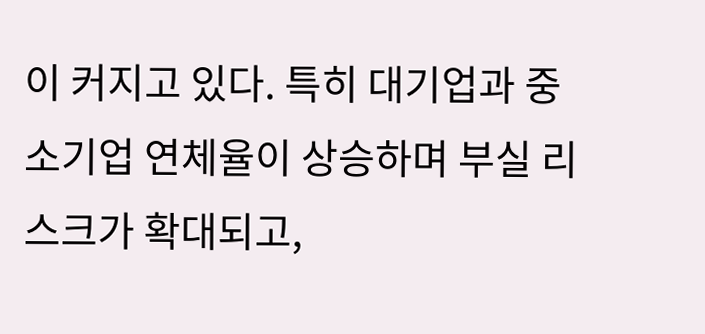이 커지고 있다. 특히 대기업과 중소기업 연체율이 상승하며 부실 리스크가 확대되고,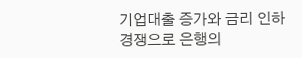기업대출 증가와 금리 인하 경쟁으로 은행의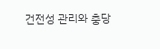건전성 관리와 충당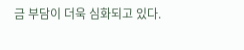금 부담이 더욱 심화되고 있다.